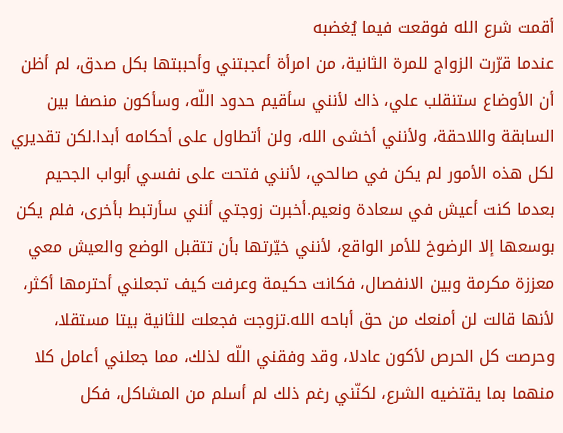أقمت شرع الله فوقعت فيما يُغضبه
عندما قرّرت الزواج للمرة الثانية، من امرأة أعجبتني وأحببتها بكل صدق، لم أظن أن الأوضاع ستنقلب علي، ذاك لأنني سأقيم حدود اللّه، وسأكون منصفا بين السابقة واللاحقة، ولأنني أخشى الله، ولن أتطاول على أحكامه أبدا.لكن تقديري لكل هذه الأمور لم يكن في صالحي، لأنني فتحت على نفسي أبواب الجحيم بعدما كنت أعيش في سعادة ونعيم.أخبرت زوجتي أنني سأرتبط بأخرى، فلم يكن بوسعها إلا الرضوخ للأمر الواقع، لأنني خيّرتها بأن تتقبل الوضع والعيش معي معززة مكرمة وبين الانفصال، فكانت حكيمة وعرفت كيف تجعلني أحترمها أكثر، لأنها قالت لن أمنعك من حق أباحه الله.تزوجت فجعلت للثانية بيتا مستقلا، وحرصت كل الحرص لأكون عادلا، وقد وفقني اللّه لذلك، مما جعلني أعامل كلا منهما بما يقتضيه الشرع، لكنّني رغم ذلك لم أسلم من المشاكل، فكل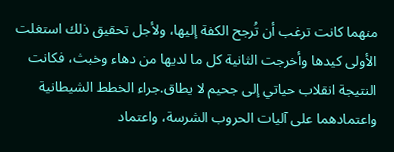منهما كانت ترغب أن تُرجح الكفة إليها، ولأجل تحقيق ذلك استغلت الأولى كيدها وأخرجت الثانية كل ما لديها من دهاء وخبث، فكانت النتيجة انقلاب حياتي إلى جحيم لا يطاق.جراء الخطط الشيطانية واعتمادهما على آليات الحروب الشرسة، واعتماد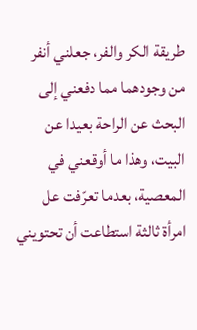طريقة الكر والفر، جعلني أنفر من وجودهما مما دفعني إلى البحث عن الراحة بعيدا عن البيت، وهذا ما أوقعني في المعصية، بعدما تعرّفت عل امرأة ثالثة استطاعت أن تحتويني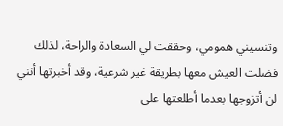وتنسيني همومي، وحققت لي السعادة والراحة، لذلك فضلت العيش معها بطريقة غير شرعية، وقد أخبرتها أنني لن أتزوجها بعدما أطلعتها على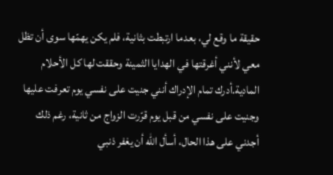حقيقة ما وقع لي، بعدما ارتبطت بثانية، فلم يكن يهمّها سوى أن تظل معي لأنني أغرقتها في الهدايا الثمينة وحققت لها كل الأحلام المادية.أدرك تمام الإدراك أنني جنيت على نفسي يوم تعرفت عليها وجنيت على نفسي من قبل يوم قرّرت الزواج من ثانية، رغم ذلك أجدني على هذا الحال، أسأل الله أن يغفر ذنبي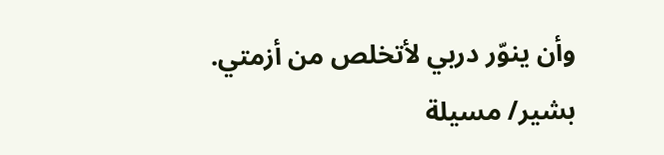وأن ينوّر دربي لأتخلص من أزمتي.
بشير/ مسيلة